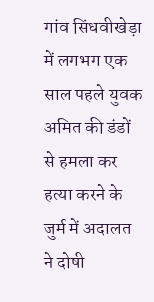गांव सिंधवीखेड़ा में लगभग एक साल पहले युवक अमित की डंडों से हमला कर हत्या करने के जुर्म में अदालत ने दोषी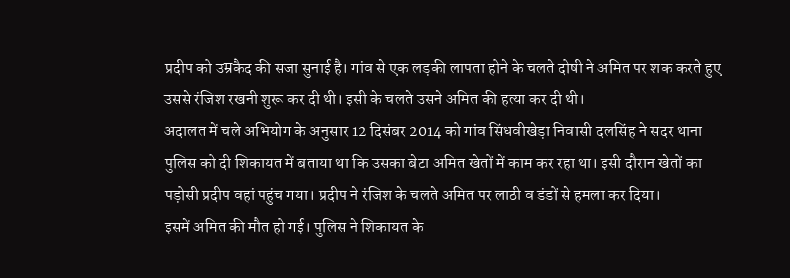प्रदीप को उम्रकैद की सजा सुनाई है। गांव से एक लड़की लापता होने के चलते दोषी ने अमित पर शक करते हुए उससे रंजिश रखनी शुरू कर दी थी। इसी के चलते उसने अमित की हत्या कर दी थी।
अदालत में चले अभियोग के अनुसार 12 दिसंबर 2014 को गांव सिंधवीखेड़ा निवासी दलसिंह ने सदर थाना पुलिस को दी शिकायत में बताया था कि उसका बेटा अमित खेतों में काम कर रहा था। इसी दौरान खेतों का पड़ोसी प्रदीप वहां पहुंच गया। प्रदीप ने रंजिश के चलते अमित पर लाठी व डंडों से हमला कर दिया।
इसमें अमित की मौत हो गई। पुलिस ने शिकायत के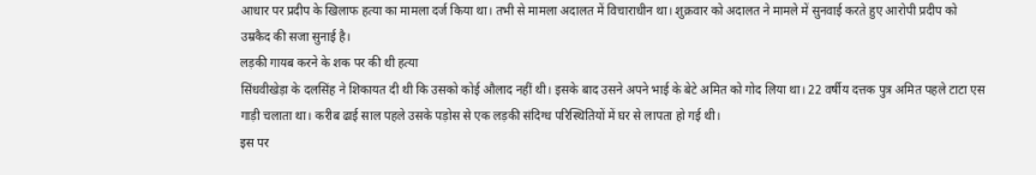आधार पर प्रदीप के खिलाफ हत्या का मामला दर्ज किया था। तभी से मामला अदालत में विचाराधीन था। शुक्रवार को अदालत ने मामले में सुनवाई करते हुए आरोपी प्रदीप को उम्रकैद की सजा सुनाई है।
लड़की गायब करने के शक पर की थी हत्या
सिंधवीखेड़ा के दलसिंह ने शिकायत दी थी कि उसको कोई औलाद नहीं थी। इसके बाद उसने अपने भाई के बेटे अमित को गोद लिया था। 22 वर्षीय दत्तक पुत्र अमित पहले टाटा एस गाड़ी चलाता था। करीब ढाई साल पहले उसके पड़ोस से एक लड़की संदिग्ध परिस्थितियों में घर से लापता हो गई थी।
इस पर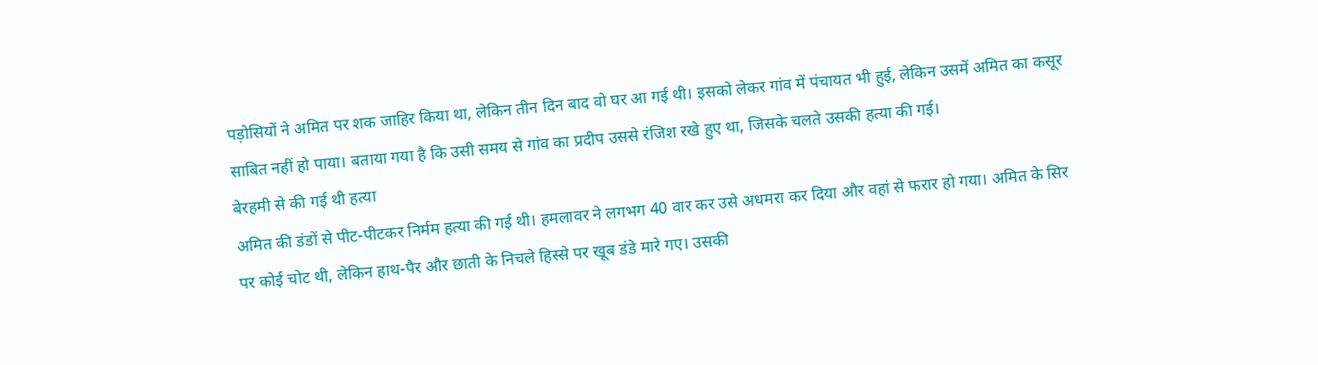पड़ोसियों ने अमित पर शक जाहिर किया था, लेकिन तीन दिन बाद वो घर आ गई थी। इसको लेकर गांव में पंचायत भी हुई, लेकिन उसमें अमित का कसूर साबित नहीं हो पाया। बताया गया है कि उसी समय से गांव का प्रदीप उससे रंजिश रखे हुए था, जिसके चलते उसकी हत्या की गई।
बेरहमी से की गई थी हत्या
अमित की डंडों से पीट-पीटकर निर्मम हत्या की गई थी। हमलावर ने लगभग 40 वार कर उसे अधमरा कर दिया और वहां से फरार हो गया। अमित के सिर पर कोई चोट थी, लेकिन हाथ-पैर और छाती के निचले हिस्से पर खूब डंडे मारे गए। उसकी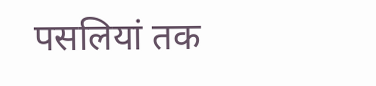पसलियां तक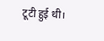टूटी हुई थी।